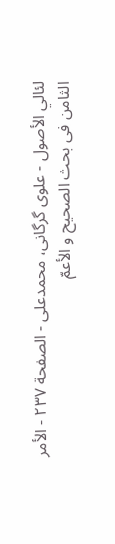لئالي الأصول - علوی گرگانی، محمدعلی - الصفحة ٢٣٧ - الأمر الثامن فی بحث الصحیح و الأعمّ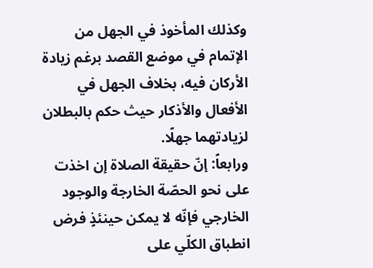وكذلك المأخوذ في الجهل من الإتمام في موضع القصد برغم زيادة الأركان فيه، بخلاف الجهل في الأفعال والأذكار حيث حكم بالبطلان لزيادتهما جهلًا.
ورابعاً: إنّ حقيقة الصلاة إن اخذت على نحو الحصّة الخارجة والوجود الخارجي فإنّه لا يمكن حينئذٍ فرض انطباق الكلّي على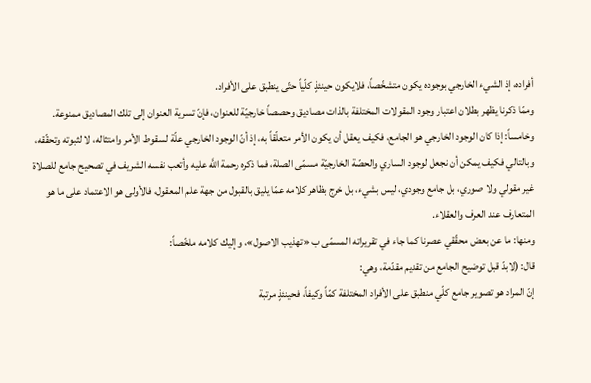أفراده، إذ الشيء الخارجي بوجوده يكون متشخّصاً، فلايكون حينئذٍ كلّياً حتّى ينطبق على الأفراد.
وممّا ذكرنا يظهر بطلان اعتبار وجود المقولات المختلفة بالذات مصاديق وحصصاً خارجيّة للعنوان، فإنّ تسرية العنوان إلى تلك المصاديق ممنوعة.
وخامساً: إذا كان الوجود الخارجي هو الجامع، فكيف يعقل أن يكون الأمر متعلّقاً به، إذ أنّ الوجود الخارجي علّة لسقوط الأمر وامتثاله، لا لثبوته وتحقّقه، وبالتالي فكيف يمكن أن نجعل لوجود الساري والحصّة الخارجيّة مسمّى الصلة، فما ذكره رحمة اللَّه عليه وأتعب نفسه الشريف في تصحيح جامع للصلاة غير مقولي ولا صوري، بل جامع وجودي، ليس بشيء، بل خرج بظاهر كلامه عمّا يليق بالقبول من جهة علم المعقول، فالأولى هو الاعتماد على ما هو المتعارف عند العرف والعقلاء.
ومنها: ما عن بعض محقّقي عصرنا كما جاء في تقريراته المسمّى ب «تهذيب الاصول»، وإليك كلامه ملخّصاً:
قال: (لابدّ قبل توضيح الجامع من تقديم مقدّمة، وهي:
إنّ المراد هو تصوير جامع كلّي منطبق على الأفراد المختلفة كمّاً وكيفاً، فحينئذٍ مرتبة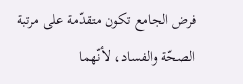فرض الجامع تكون متقدّمة على مرتبة الصحّة والفساد، لأنّهما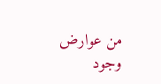من عوارض وجود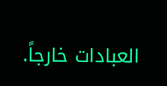العبادات خارجاً.